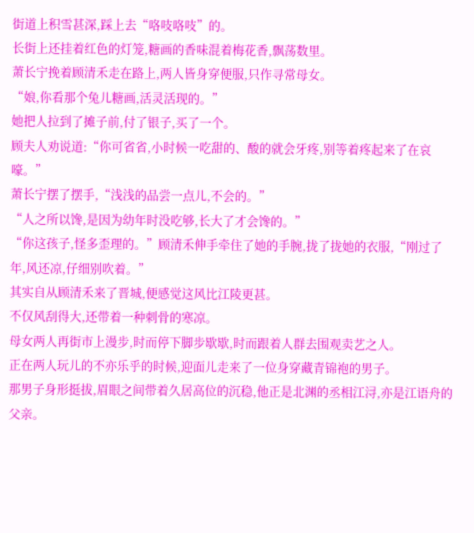街道上积雪甚深,踩上去“咯吱咯吱”的。
长街上还挂着红色的灯笼,糖画的香味混着梅花香,飘荡数里。
萧长宁挽着顾清禾走在路上,两人皆身穿便服,只作寻常母女。
“娘,你看那个兔儿糖画,活灵活现的。”
她把人拉到了摊子前,付了银子,买了一个。
顾夫人劝说道:“你可省省,小时候一吃甜的、酸的就会牙疼,别等着疼起来了在哀嚎。”
萧长宁摆了摆手,“浅浅的品尝一点儿,不会的。”
“人之所以馋,是因为幼年时没吃够,长大了才会馋的。”
“你这孩子,怪多歪理的。”顾清禾伸手牵住了她的手腕,拢了拢她的衣服,“刚过了年,风还凉,仔细别吹着。”
其实自从顾清禾来了晋城,便感觉这风比江陵更甚。
不仅风刮得大,还带着一种刺骨的寒凉。
母女两人再街市上漫步,时而停下脚步歇歇,时而跟着人群去围观卖艺之人。
正在两人玩儿的不亦乐乎的时候,迎面儿走来了一位身穿藏青锦袍的男子。
那男子身形挺拔,眉眼之间带着久居高位的沉稳,他正是北渊的丞相江浔,亦是江语舟的父亲。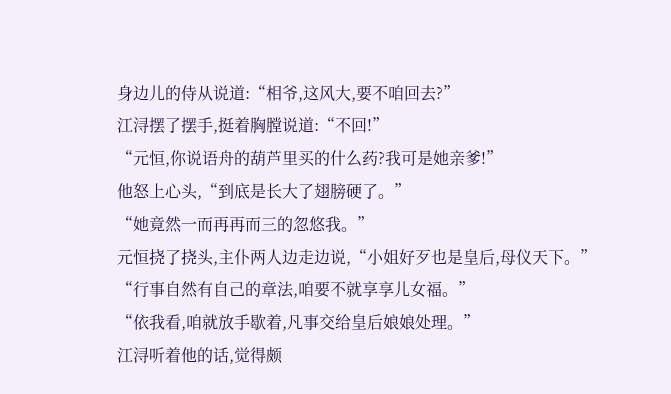身边儿的侍从说道:“相爷,这风大,要不咱回去?”
江浔摆了摆手,挺着胸膛说道:“不回!”
“元恒,你说语舟的葫芦里买的什么药?我可是她亲爹!”
他怒上心头,“到底是长大了翅膀硬了。”
“她竟然一而再再而三的忽悠我。”
元恒挠了挠头,主仆两人边走边说,“小姐好歹也是皇后,母仪天下。”
“行事自然有自己的章法,咱要不就享享儿女福。”
“依我看,咱就放手歇着,凡事交给皇后娘娘处理。”
江浔听着他的话,觉得颇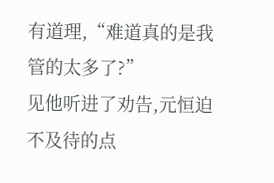有道理,“难道真的是我管的太多了?”
见他听进了劝告,元恒迫不及待的点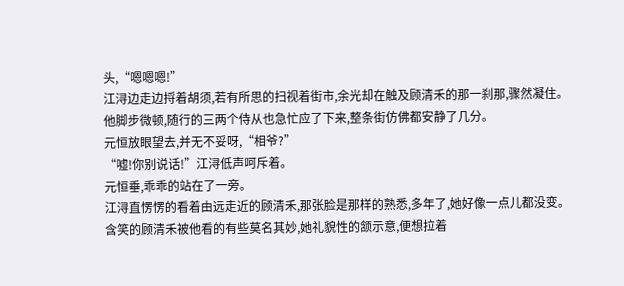头,“嗯嗯嗯!”
江浔边走边捋着胡须,若有所思的扫视着街市,余光却在触及顾清禾的那一刹那,骤然凝住。
他脚步微顿,随行的三两个侍从也急忙应了下来,整条街仿佛都安静了几分。
元恒放眼望去,并无不妥呀,“相爷?”
“嘘!你别说话!”江浔低声呵斥着。
元恒垂,乖乖的站在了一旁。
江浔直愣愣的看着由远走近的顾清禾,那张脸是那样的熟悉,多年了,她好像一点儿都没变。
含笑的顾清禾被他看的有些莫名其妙,她礼貌性的颔示意,便想拉着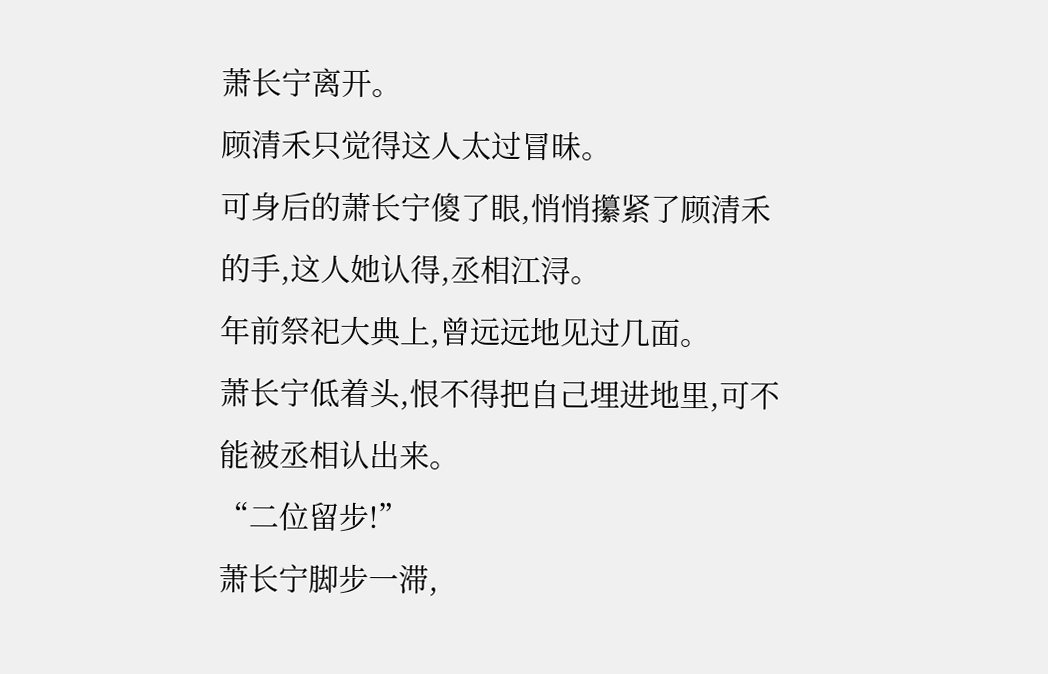萧长宁离开。
顾清禾只觉得这人太过冒昧。
可身后的萧长宁傻了眼,悄悄攥紧了顾清禾的手,这人她认得,丞相江浔。
年前祭祀大典上,曾远远地见过几面。
萧长宁低着头,恨不得把自己埋进地里,可不能被丞相认出来。
“二位留步!”
萧长宁脚步一滞,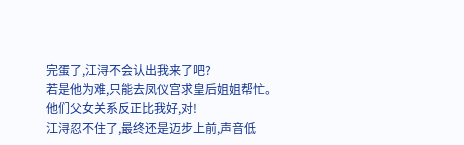完蛋了,江浔不会认出我来了吧?
若是他为难,只能去凤仪宫求皇后姐姐帮忙。
他们父女关系反正比我好,对!
江浔忍不住了,最终还是迈步上前,声音低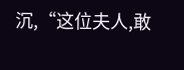沉,“这位夫人,敢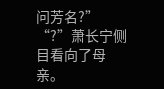问芳名?”
“?”萧长宁侧目看向了母亲。